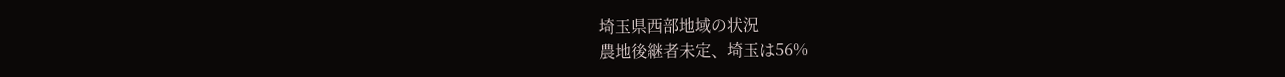埼玉県西部地域の状況
農地後継者未定、埼玉は56%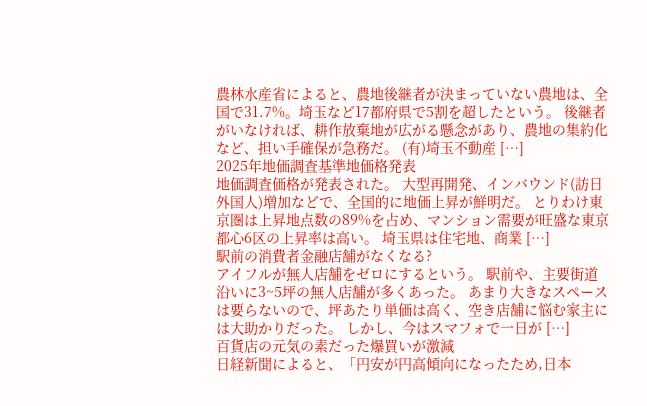農林水産省によると、農地後継者が決まっていない農地は、全国で31.7%。埼玉など17都府県で5割を超したという。 後継者がいなければ、耕作放棄地が広がる懸念があり、農地の集約化など、担い手確保が急務だ。 (有)埼玉不動産 […]
2025年地価調査基準地価格発表
地価調査価格が発表された。 大型再開発、インバウンド(訪日外国人)増加などで、全国的に地価上昇が鮮明だ。 とりわけ東京圏は上昇地点数の89%を占め、マンション需要が旺盛な東京都心6区の上昇率は高い。 埼玉県は住宅地、商業 […]
駅前の消費者金融店舗がなくなる?
アイフルが無人店舗をゼロにするという。 駅前や、主要街道沿いに3~5坪の無人店舗が多くあった。 あまり大きなスペースは要らないので、坪あたり単価は高く、空き店舗に悩む家主には大助かりだった。 しかし、今はスマフォで一日が […]
百貨店の元気の素だった爆買いが激減
日経新聞によると、「円安が円高傾向になったため,日本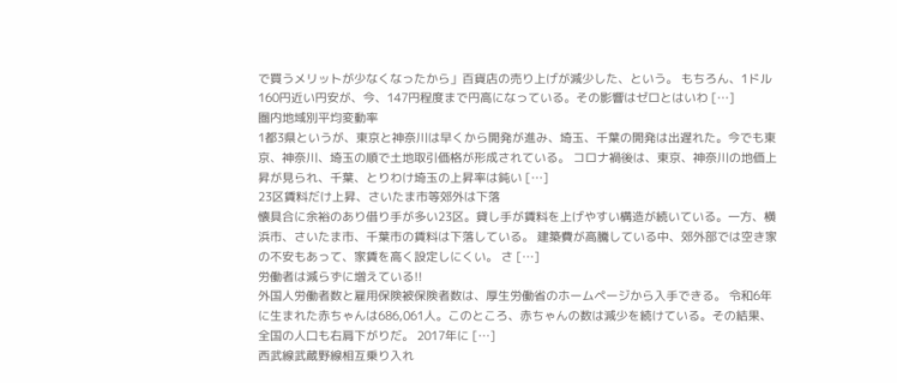で買うメリットが少なくなったから」百貨店の売り上げが減少した、という。 もちろん、1ドル160円近い円安が、今、147円程度まで円高になっている。その影響はゼロとはいわ […]
圏内地域別平均変動率
1都3県というが、東京と神奈川は早くから開発が進み、埼玉、千葉の開発は出遅れた。今でも東京、神奈川、埼玉の順で土地取引価格が形成されている。 コロナ禍後は、東京、神奈川の地価上昇が見られ、千葉、とりわけ埼玉の上昇率は鈍い […]
23区賃料だけ上昇、さいたま市等郊外は下落
懐具合に余裕のあり借り手が多い23区。貸し手が賃料を上げやすい構造が続いている。一方、横浜市、さいたま市、千葉市の賃料は下落している。 建築費が高騰している中、郊外部では空き家の不安もあって、家賃を高く設定しにくい。 さ […]
労働者は減らずに増えている!!
外国人労働者数と雇用保険被保険者数は、厚生労働省のホームページから入手できる。 令和6年に生まれた赤ちゃんは686,061人。このところ、赤ちゃんの数は減少を続けている。その結果、全国の人口も右肩下がりだ。 2017年に […]
西武線武蔵野線相互乗り入れ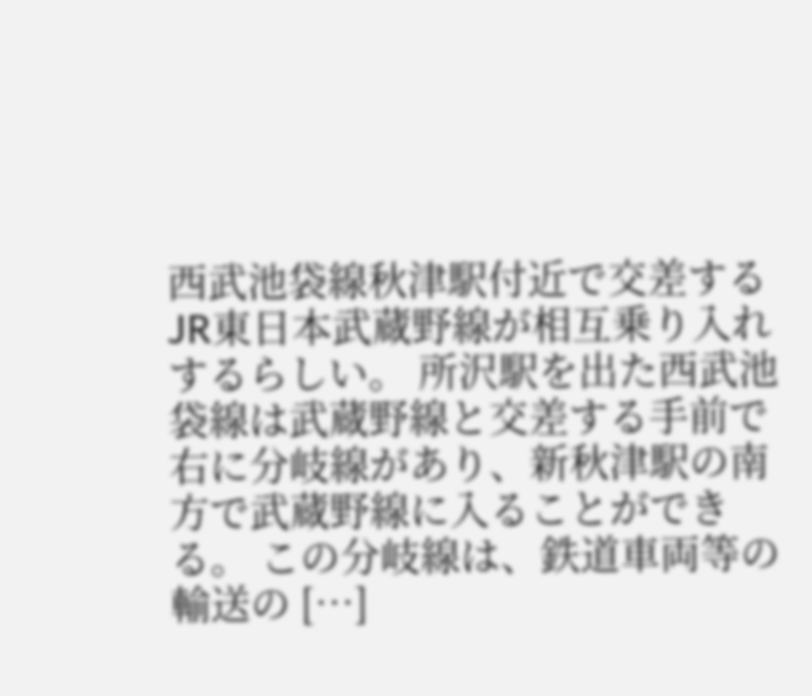西武池袋線秋津駅付近で交差するJR東日本武蔵野線が相互乗り入れするらしい。 所沢駅を出た西武池袋線は武蔵野線と交差する手前で右に分岐線があり、新秋津駅の南方で武蔵野線に入ることができる。 この分岐線は、鉄道車両等の輸送の […]